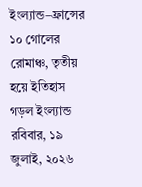ইংল্যান্ড–ফ্রান্সের ১০ গোলের রোমাঞ্চ, তৃতীয় হয়ে ইতিহাস গড়ল ইংল্যান্ড
রবিবার, ১৯ জুলাই, ২০২৬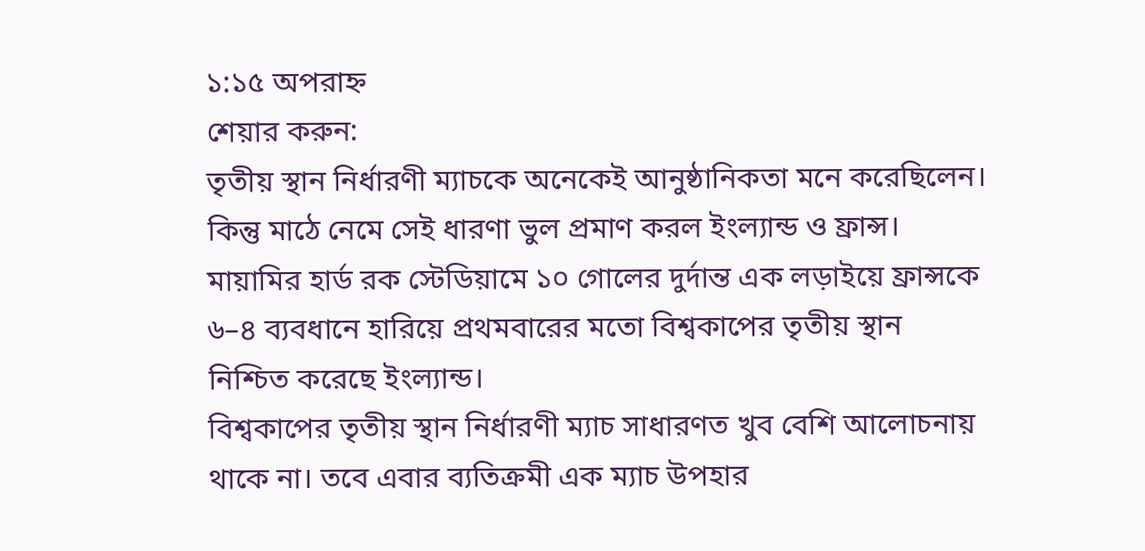১:১৫ অপরাহ্ন
শেয়ার করুন:
তৃতীয় স্থান নির্ধারণী ম্যাচকে অনেকেই আনুষ্ঠানিকতা মনে করেছিলেন। কিন্তু মাঠে নেমে সেই ধারণা ভুল প্রমাণ করল ইংল্যান্ড ও ফ্রান্স। মায়ামির হার্ড রক স্টেডিয়ামে ১০ গোলের দুর্দান্ত এক লড়াইয়ে ফ্রান্সকে ৬–৪ ব্যবধানে হারিয়ে প্রথমবারের মতো বিশ্বকাপের তৃতীয় স্থান নিশ্চিত করেছে ইংল্যান্ড।
বিশ্বকাপের তৃতীয় স্থান নির্ধারণী ম্যাচ সাধারণত খুব বেশি আলোচনায় থাকে না। তবে এবার ব্যতিক্রমী এক ম্যাচ উপহার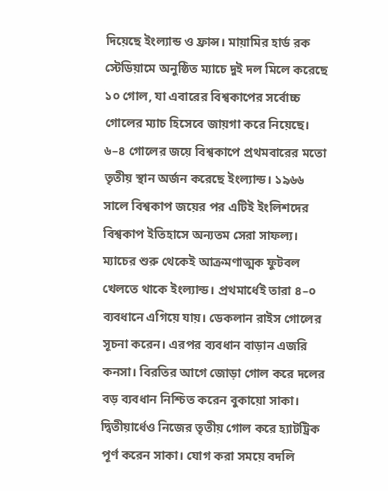দিয়েছে ইংল্যান্ড ও ফ্রান্স। মায়ামির হার্ড রক স্টেডিয়ামে অনুষ্ঠিত ম্যাচে দুই দল মিলে করেছে ১০ গোল, যা এবারের বিশ্বকাপের সর্বোচ্চ গোলের ম্যাচ হিসেবে জায়গা করে নিয়েছে।
৬–৪ গোলের জয়ে বিশ্বকাপে প্রথমবারের মতো তৃতীয় স্থান অর্জন করেছে ইংল্যান্ড। ১৯৬৬ সালে বিশ্বকাপ জয়ের পর এটিই ইংলিশদের বিশ্বকাপ ইতিহাসে অন্যতম সেরা সাফল্য।
ম্যাচের শুরু থেকেই আক্রমণাত্মক ফুটবল খেলতে থাকে ইংল্যান্ড। প্রথমার্ধেই তারা ৪–০ ব্যবধানে এগিয়ে যায়। ডেকলান রাইস গোলের সূচনা করেন। এরপর ব্যবধান বাড়ান এজরি কনসা। বিরতির আগে জোড়া গোল করে দলের বড় ব্যবধান নিশ্চিত করেন বুকায়ো সাকা।
দ্বিতীয়ার্ধেও নিজের তৃতীয় গোল করে হ্যাটট্রিক পূর্ণ করেন সাকা। যোগ করা সময়ে বদলি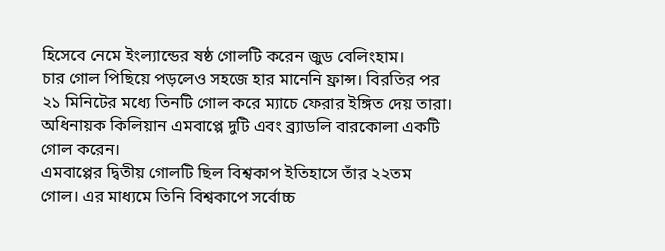হিসেবে নেমে ইংল্যান্ডের ষষ্ঠ গোলটি করেন জুড বেলিংহাম।
চার গোল পিছিয়ে পড়লেও সহজে হার মানেনি ফ্রান্স। বিরতির পর ২১ মিনিটের মধ্যে তিনটি গোল করে ম্যাচে ফেরার ইঙ্গিত দেয় তারা। অধিনায়ক কিলিয়ান এমবাপ্পে দুটি এবং ব্র্যাডলি বারকোলা একটি গোল করেন।
এমবাপ্পের দ্বিতীয় গোলটি ছিল বিশ্বকাপ ইতিহাসে তাঁর ২২তম গোল। এর মাধ্যমে তিনি বিশ্বকাপে সর্বোচ্চ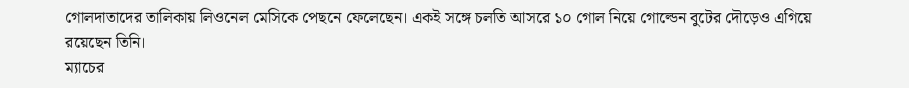গোলদাতাদের তালিকায় লিওনেল মেসিকে পেছনে ফেলেছেন। একই সঙ্গে চলতি আসরে ১০ গোল নিয়ে গোল্ডেন বুটের দৌড়েও এগিয়ে রয়েছেন তিনি।
ম্যাচের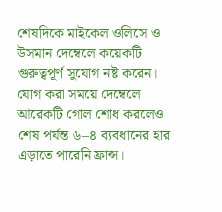শেষদিকে মাইকেল ওলিসে ও উসমান দেম্বেলে কয়েকটি গুরুত্বপূর্ণ সুযোগ নষ্ট করেন। যোগ করা সময়ে দেম্বেলে আরেকটি গোল শোধ করলেও শেষ পর্যন্ত ৬–৪ ব্যবধানের হার এড়াতে পারেনি ফ্রান্স।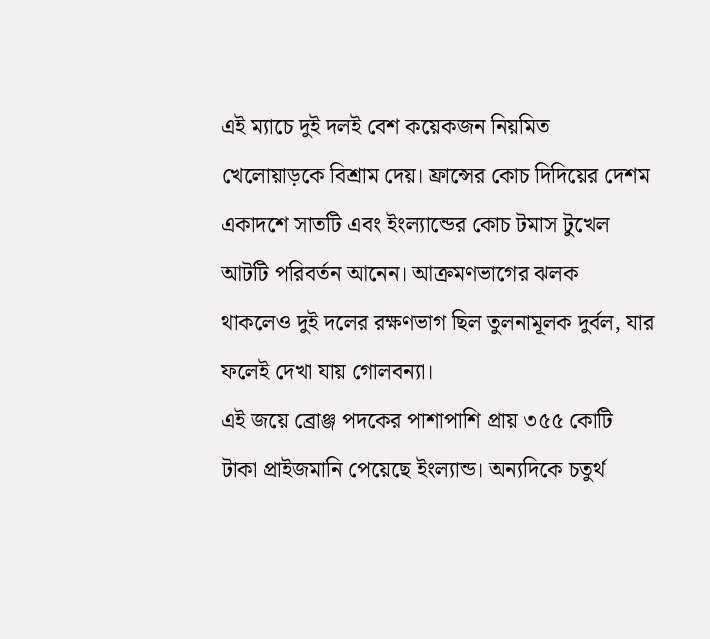এই ম্যাচে দুই দলই বেশ কয়েকজন নিয়মিত খেলোয়াড়কে বিশ্রাম দেয়। ফ্রান্সের কোচ দিদিয়ের দেশম একাদশে সাতটি এবং ইংল্যান্ডের কোচ টমাস টুখেল আটটি পরিবর্তন আনেন। আক্রমণভাগের ঝলক থাকলেও দুই দলের রক্ষণভাগ ছিল তুলনামূলক দুর্বল, যার ফলেই দেখা যায় গোলবন্যা।
এই জয়ে ব্রোঞ্জ পদকের পাশাপাশি প্রায় ৩৫৫ কোটি টাকা প্রাইজমানি পেয়েছে ইংল্যান্ড। অন্যদিকে চতুর্থ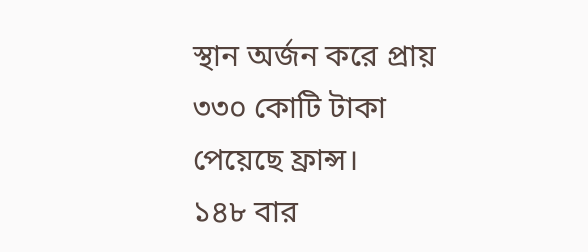স্থান অর্জন করে প্রায় ৩৩০ কোটি টাকা পেয়েছে ফ্রান্স।
১৪৮ বার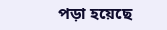পড়া হয়েছে